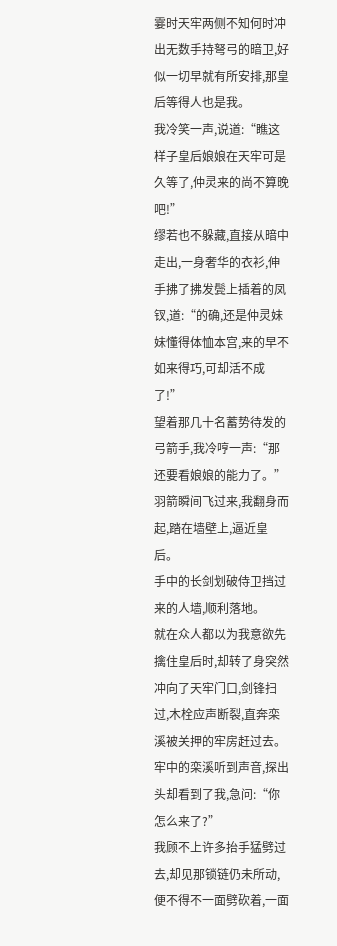霎时天牢两侧不知何时冲出无数手持弩弓的暗卫,好似一切早就有所安排,那皇后等得人也是我。
我冷笑一声,说道:“瞧这样子皇后娘娘在天牢可是久等了,仲灵来的尚不算晚吧!”
缪若也不躲藏,直接从暗中走出,一身奢华的衣衫,伸手拂了拂发鬓上插着的凤钗,道:“的确,还是仲灵妹妹懂得体恤本宫,来的早不如来得巧,可却活不成了!”
望着那几十名蓄势待发的弓箭手,我冷哼一声:“那还要看娘娘的能力了。”
羽箭瞬间飞过来,我翻身而起,踏在墙壁上,逼近皇后。
手中的长剑划破侍卫挡过来的人墙,顺利落地。
就在众人都以为我意欲先擒住皇后时,却转了身突然冲向了天牢门口,剑锋扫过,木栓应声断裂,直奔栾溪被关押的牢房赶过去。
牢中的栾溪听到声音,探出头却看到了我,急问:“你怎么来了?”
我顾不上许多抬手猛劈过去,却见那锁链仍未所动,便不得不一面劈砍着,一面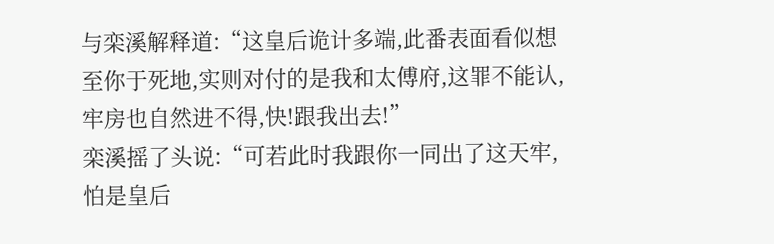与栾溪解释道:“这皇后诡计多端,此番表面看似想至你于死地,实则对付的是我和太傅府,这罪不能认,牢房也自然进不得,快!跟我出去!”
栾溪摇了头说:“可若此时我跟你一同出了这天牢,怕是皇后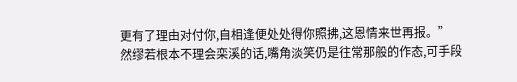更有了理由对付你,自相逢便处处得你照拂,这恩情来世再报。”
然缪若根本不理会栾溪的话,嘴角淡笑仍是往常那般的作态,可手段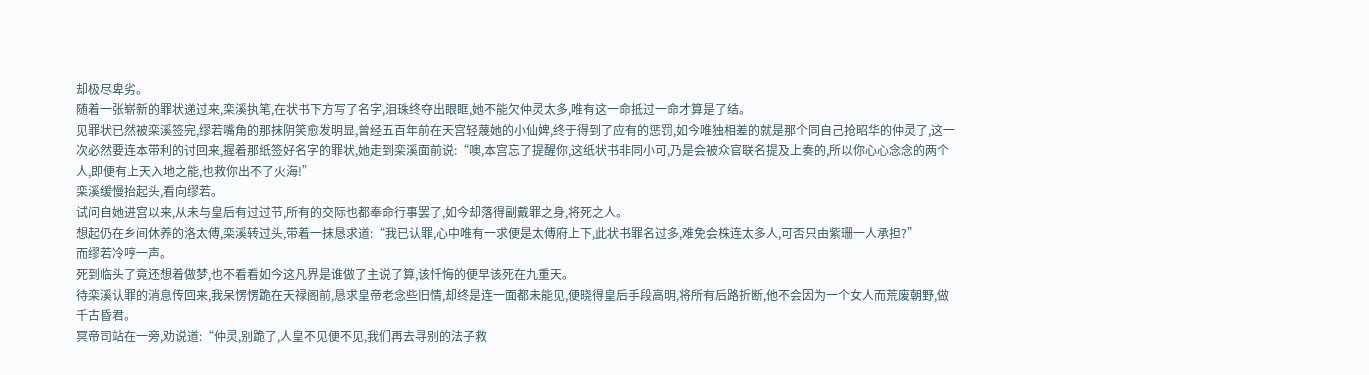却极尽卑劣。
随着一张崭新的罪状递过来,栾溪执笔,在状书下方写了名字,泪珠终夺出眼眶,她不能欠仲灵太多,唯有这一命抵过一命才算是了结。
见罪状已然被栾溪签完,缪若嘴角的那抹阴笑愈发明显,曾经五百年前在天宫轻蔑她的小仙婢,终于得到了应有的惩罚,如今唯独相差的就是那个同自己抢昭华的仲灵了,这一次必然要连本带利的讨回来,握着那纸签好名字的罪状,她走到栾溪面前说:“噢,本宫忘了提醒你,这纸状书非同小可,乃是会被众官联名提及上奏的,所以你心心念念的两个人,即便有上天入地之能,也救你出不了火海!”
栾溪缓慢抬起头,看向缪若。
试问自她进宫以来,从未与皇后有过过节,所有的交际也都奉命行事罢了,如今却落得副戴罪之身,将死之人。
想起仍在乡间休养的洛太傅,栾溪转过头,带着一抹恳求道:“我已认罪,心中唯有一求便是太傅府上下,此状书罪名过多,难免会株连太多人,可否只由紫珊一人承担?”
而缪若冷哼一声。
死到临头了竟还想着做梦,也不看看如今这凡界是谁做了主说了算,该忏悔的便早该死在九重天。
待栾溪认罪的消息传回来,我呆愣愣跪在天禄阁前,恳求皇帝老念些旧情,却终是连一面都未能见,便晓得皇后手段高明,将所有后路折断,他不会因为一个女人而荒废朝野,做千古昏君。
冥帝司站在一旁,劝说道:“仲灵,别跪了,人皇不见便不见,我们再去寻别的法子救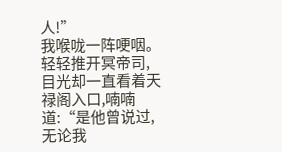人!”
我喉咙一阵哽咽。
轻轻推开冥帝司,目光却一直看着天禄阁入口,喃喃道:“是他曾说过,无论我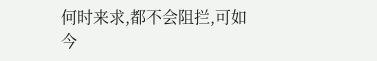何时来求,都不会阻拦,可如今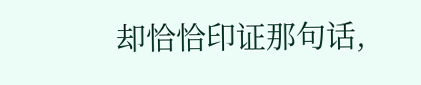却恰恰印证那句话,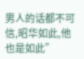男人的话都不可信,昭华如此,他也是如此”